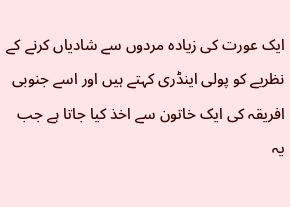ایک عورت کی زیادہ مردوں سے شادیاں کرنے کے نظریے کو پولی اینڈری کہتے ہیں اور اسے جنوبی افریقہ کی ایک خاتون سے اخذ کیا جاتا ہے جب یہ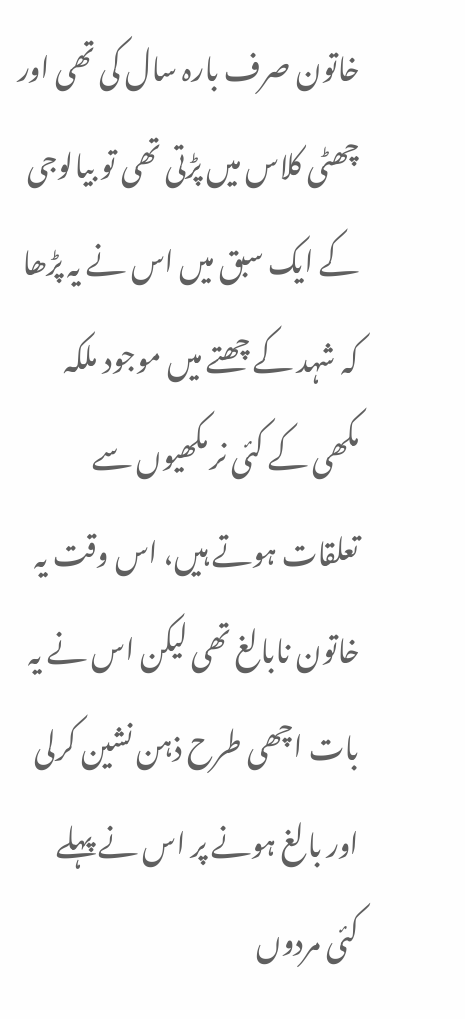خاتون صرف بارہ سال کی تھی اور چھٹی کلاس میں پڑتی تھی تو بیالوجی کے ایک سبق میں اس نے یہ پڑھا کہ شہد کے چھتے میں موجود ملکہ مکھی کے کئی نر مکھیوں سے تعلقات ہوتے ہیں، اس وقت یہ خاتون نابالغ تھی لیکن اس نے یہ بات اچھی طرح ذہن نشین کرلی اور بالغ ہونے پر اس نے پہلے کئی مردوں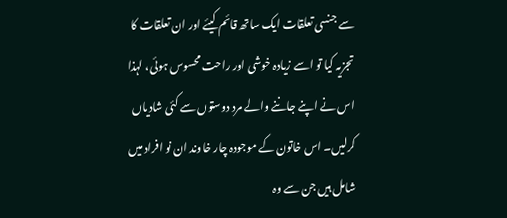سے جنسی تعلقات ایک ساتھ قائم کیئے اور ان تعلقات کا تجزیہ کیا تو اسے زیادہ خوشی اور راحت محسوس ہوئی، لہذا اس نے اپنے جاننے والے مرد دوستوں سے کئی شادیاں کرلیں۔ اس خاتون کے موجودہ چار خاوند ان نو افراد میں شامل ہیں جن سے وہ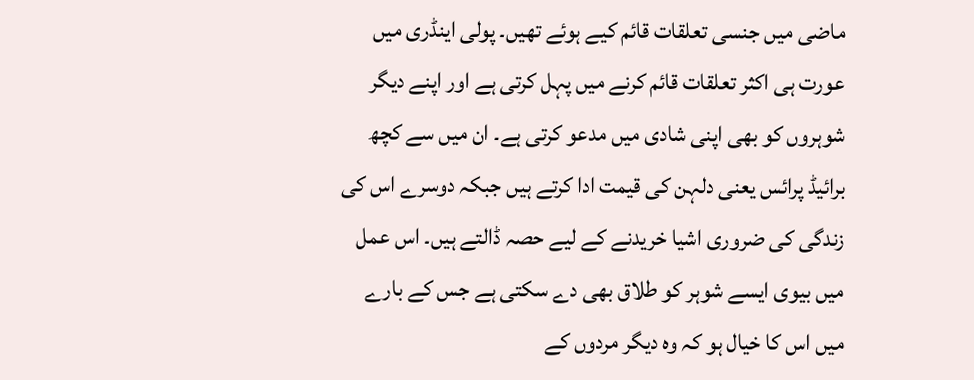ماضی میں جنسی تعلقات قائم کیے ہوئے تھیں۔ پولی اینڈری میں عورت ہی اکثر تعلقات قائم کرنے میں پہل کرتی ہے اور اپنے دیگر شوہروں کو بھی اپنی شادی میں مدعو کرتی ہے۔ ان میں سے کچھ برائیڈ پرائس یعنی دلہن کی قیمت ادا کرتے ہیں جبکہ دوسرے اس کی زندگی کی ضروری اشیا خریدنے کے لیے حصہ ڈالتے ہیں۔ اس عمل میں بیوی ایسے شوہر کو طلاق بھی دے سکتی ہے جس کے بارے میں اس کا خیال ہو کہ وہ دیگر مردوں کے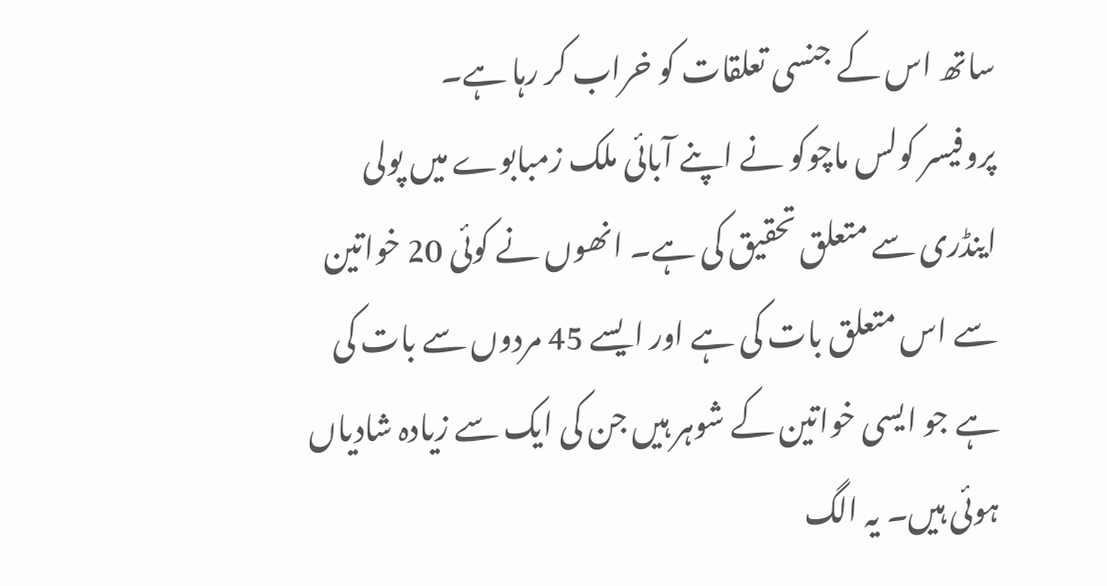ساتھ اس کے جنسی تعلقات کو خراب کر رہا ہے۔
پروفیسر کولس ماچوکو نے اپنے آبائی ملک زمبابوے میں پولی اینڈری سے متعلق تحقیق کی ہے۔ انھوں نے کوئی 20 خواتین سے اس متعلق بات کی ہے اور ایسے 45 مردوں سے بات کی ہے جو ایسی خواتین کے شوہر ہیں جن کی ایک سے زیادہ شادیاں ہوئی ہیں۔ یہ الگ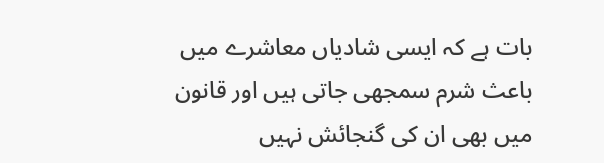بات ہے کہ ایسی شادیاں معاشرے میں باعث شرم سمجھی جاتی ہیں اور قانون میں بھی ان کی گنجائش نہیں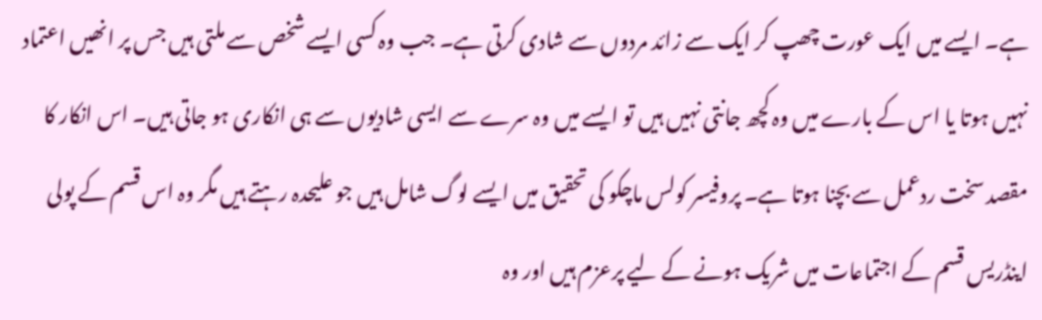ہے۔ ایسے میں ایک عورت چھپ کر ایک سے زائد مردوں سے شادی کرتی ہے۔ جب وہ کسی ایسے شخص سے ملتی ہیں جس پر انھیں اعتماد نہیں ہوتا یا اس کے بارے میں وہ کچھ جانتی نہیں ہیں تو ایسے میں وہ سرے سے ایسی شادیوں سے ہی انکاری ہو جاتی ہیں۔ اس انکار کا مقصد سخت ردعمل سے بچنا ہوتا ہے۔ پروفیسر کولس ماچکو کی تحقیق میں ایسے لوگ شامل ہیں جو علیحدہ رہتے ہیں مگر وہ اس قسم کے پولی اینڈریس قسم کے اجتماعات میں شریک ہونے کے لیے پرعزم ہیں اور وہ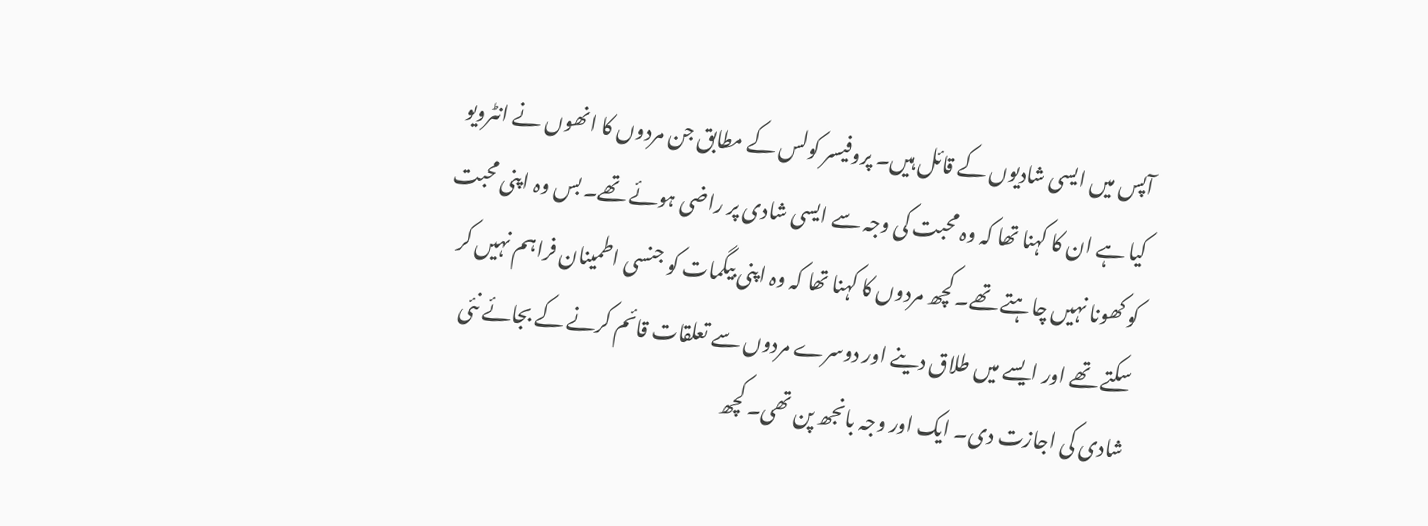آپس میں ایسی شادیوں کے قائل ہیں۔ پروفیسر کولس کے مطابق جن مردوں کا انھوں نے انٹرویو کیا ہے ان کا کہنا تھا کہ وہ محبت کی وجہ سے ایسی شادی پر راضی ہوئے تھے۔ بس وہ اپنی محبت کو کھونا نہیں چاہتے تھے۔ کچھ مردوں کا کہنا تھا کہ وہ اپنی بیگمات کو جنسی اطمینان فراہم نہیں کر سکتے تھے اور ایسے میں طلاق دینے اور دوسرے مردوں سے تعلقات قائم کرنے کے بجائے نئی شادی کی اجازت دی۔ ایک اور وجہ بانجھ پن تھی۔ کچھ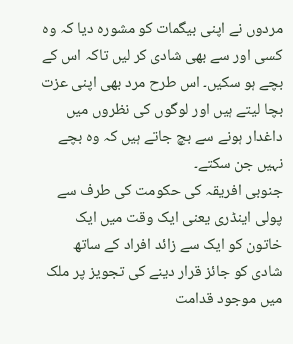مردوں نے اپنی بیگمات کو مشورہ دیا کہ وہ کسی اور سے بھی شادی کر لیں تاکہ اس کے بچے ہو سکیں۔ اس طرح مرد بھی اپنی عزت بچا لیتے ہیں اور لوگوں کی نظروں میں داغدار ہونے سے بچ جاتے ہیں کہ وہ بچے نہیں جن سکتے۔
جنوبی افریقہ کی حکومت کی طرف سے پولی اینڈری یعنی ایک وقت میں ایک خاتون کو ایک سے زائد افراد کے ساتھ شادی کو جائز قرار دینے کی تجویز پر ملک میں موجود قدامت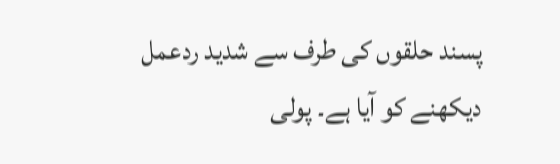پسند حلقوں کی طرف سے شدید ردعمل دیکھنے کو آیا ہے۔ پولی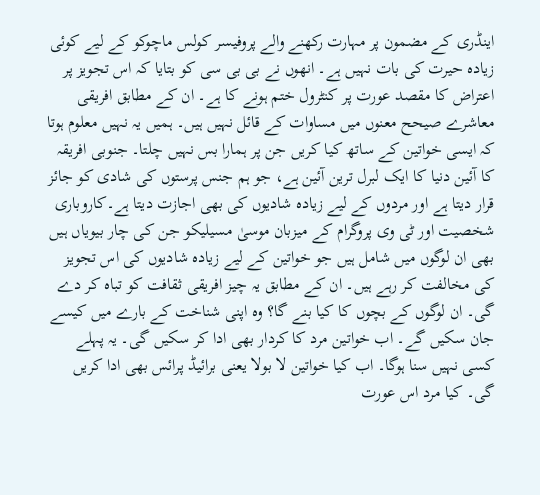اینڈری کے مضمون پر مہارت رکھنے والے پروفیسر کولس ماچوکو کے لیے کوئی زیادہ حیرت کی بات نہیں ہے۔ انھوں نے بی بی سی کو بتایا کہ اس تجویز پر اعتراض کا مقصد عورت پر کنٹرول ختم ہونے کا ہے۔ ان کے مطابق افریقی معاشرے صیحح معنوں میں مساوات کے قائل نہیں ہیں۔ ہمیں یہ نہیں معلوم ہوتا کہ ایسی خواتین کے ساتھ کیا کریں جن پر ہمارا بس نہیں چلتا۔ جنوبی افریقہ کا آئین دنیا کا ایک لبرل ترین آئین ہے، جو ہم جنس پرستوں کی شادی کو جائز قرار دیتا ہے اور مردوں کے لیے زیادہ شادیوں کی بھی اجازت دیتا ہے۔کاروباری شخصیت اور ٹی وی پروگرام کے میزبان موسیٰ مسیلیکو جن کی چار بیویاں ہیں بھی ان لوگوں میں شامل ہیں جو خواتین کے لیے زیادہ شادیوں کی اس تجویز کی مخالفت کر رہے ہیں۔ ان کے مطابق یہ چیز افریقی ثقافت کو تباہ کر دے گی۔ ان لوگوں کے بچوں کا کیا بنے گا؟ وہ اپنی شناخت کے بارے میں کیسے جان سکیں گے۔ اب خواتین مرد کا کردار بھی ادا کر سکیں گی۔ یہ پہلے کسی نہیں سنا ہوگا۔ اب کیا خواتین لا بولا یعنی برائیڈ پرائس بھی ادا کریں گی۔ کیا مرد اس عورت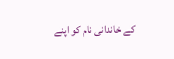کے خاندانی نام کو اپنے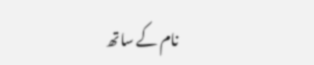نام کے ساتھ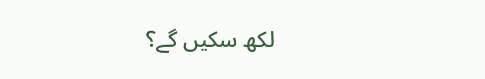لکھ سکیں گے؟